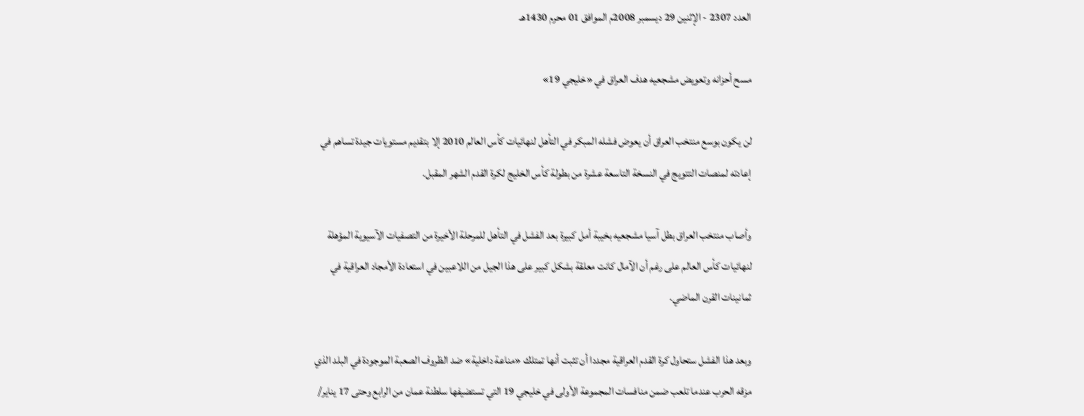العدد 2307 - الإثنين 29 ديسمبر 2008م الموافق 01 محرم 1430هـ

مسح أحزانه وتعويض مشجعيه هدف العراق في «خليجي 19»

لن يكون بوسع منتخب العراق أن يعوض فشله المبكر في التأهل لنهائيات كأس العالم 2010 إلا بتقديم مستويات جيدة تساهم في إعادته لمنصات التتويج في النسخة التاسعة عشرة من بطولة كأس الخليج لكرة القدم الشهر المقبل.

وأصاب منتخب العراق بطل آسيا مشجعيه بخيبة أمل كبيرة بعد الفشل في التأهل للمرحلة الأخيرة من التصفيات الآسيوية المؤهلة لنهائيات كأس العالم على رغم أن الآمال كانت معلقة بشكل كبير على هذا الجيل من اللاعبين في استعادة الأمجاد العراقية في ثمانينات القرن الماضي.

وبعد هذا الفشل ستحاول كرة القدم العراقية مجددا أن تثبت أنها تمتلك «مناعة داخلية» ضد الظروف الصعبة الموجودة في البلد الذي مزقه الحرب عندما تلعب ضمن منافسات المجموعة الأولى في خليجي 19 التي تستضيفها سلطنة عمان من الرابع وحتى 17 يناير/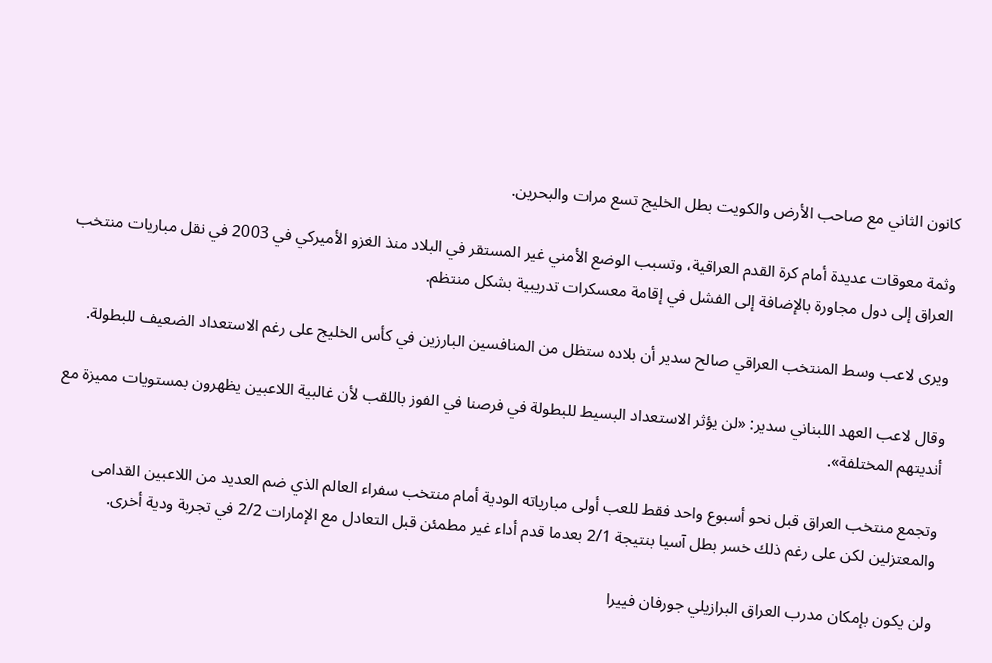كانون الثاني مع صاحب الأرض والكويت بطل الخليج تسع مرات والبحرين.

وثمة معوقات عديدة أمام كرة القدم العراقية، وتسبب الوضع الأمني غير المستقر في البلاد منذ الغزو الأميركي في 2003 في نقل مباريات منتخب العراق إلى دول مجاورة بالإضافة إلى الفشل في إقامة معسكرات تدريبية بشكل منتظم.

ويرى لاعب وسط المنتخب العراقي صالح سدير أن بلاده ستظل من المنافسين البارزين في كأس الخليج على رغم الاستعداد الضعيف للبطولة.

وقال لاعب العهد اللبناني سدير: «لن يؤثر الاستعداد البسيط للبطولة في فرصنا في الفوز باللقب لأن غالبية اللاعبين يظهرون بمستويات مميزة مع أنديتهم المختلفة».

وتجمع منتخب العراق قبل نحو أسبوع واحد فقط للعب أولى مبارياته الودية أمام منتخب سفراء العالم الذي ضم العديد من اللاعبين القدامى والمعتزلين لكن على رغم ذلك خسر بطل آسيا بنتيجة 2/1 بعدما قدم أداء غير مطمئن قبل التعادل مع الإمارات 2/2 في تجربة ودية أخرى.

ولن يكون بإمكان مدرب العراق البرازيلي جورفان فييرا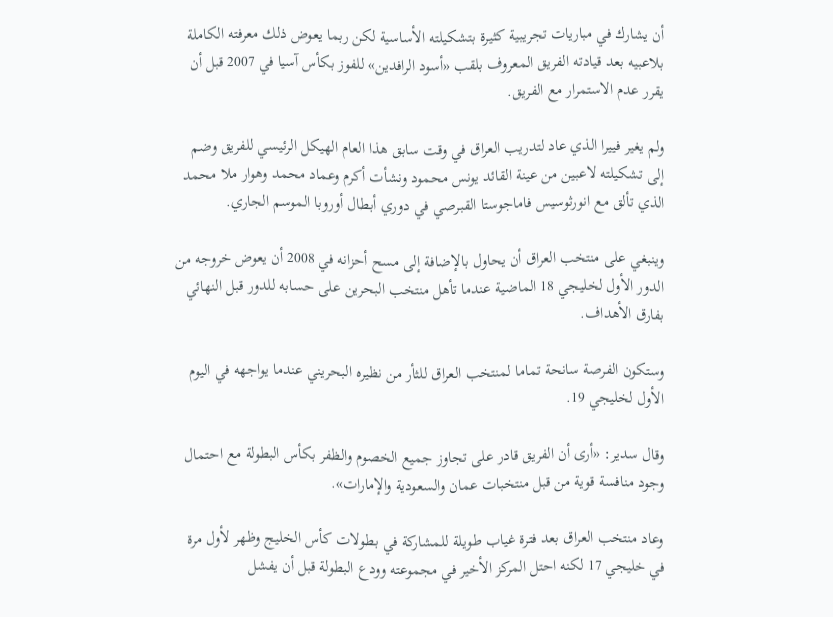أن يشارك في مباريات تجريبية كثيرة بتشكيلته الأساسية لكن ربما يعوض ذلك معرفته الكاملة بلاعبيه بعد قيادته الفريق المعروف بلقب «أسود الرافدين» للفوز بكأس آسيا في 2007 قبل أن يقرر عدم الاستمرار مع الفريق.

ولم يغير فييرا الذي عاد لتدريب العراق في وقت سابق هذا العام الهيكل الرئيسي للفريق وضم إلى تشكيلته لاعبين من عينة القائد يونس محمود ونشأت أكرم وعماد محمد وهوار ملا محمد الذي تألق مع انورثوسيس فاماجوستا القبرصي في دوري أبطال أوروبا الموسم الجاري.

وينبغي على منتخب العراق أن يحاول بالإضافة إلى مسح أحزانه في 2008 أن يعوض خروجه من الدور الأول لخليجي 18 الماضية عندما تأهل منتخب البحرين على حسابه للدور قبل النهائي بفارق الأهداف.

وستكون الفرصة سانحة تماما لمنتخب العراق للثأر من نظيره البحريني عندما يواجهه في اليوم الأول لخليجي 19.

وقال سدير: «أرى أن الفريق قادر على تجاوز جميع الخصوم والظفر بكأس البطولة مع احتمال وجود منافسة قوية من قبل منتخبات عمان والسعودية والإمارات».

وعاد منتخب العراق بعد فترة غياب طويلة للمشاركة في بطولات كأس الخليج وظهر لأول مرة في خليجي 17 لكنه احتل المركز الأخير في مجموعته وودع البطولة قبل أن يفشل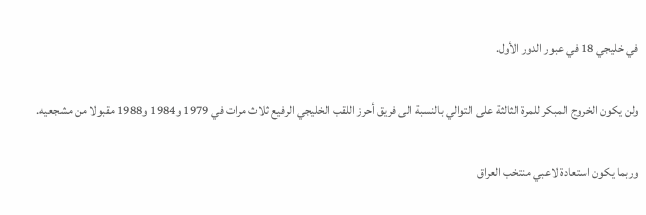في خليجي 18 في عبور الدور الأول.

ولن يكون الخروج المبكر للمرة الثالثة على التوالي بالنسبة الى فريق أحرز اللقب الخليجي الرفيع ثلاث مرات في 1979 و1984 و1988 مقبولا من مشجعيه.

وربما يكون استعادة لاعبي منتخب العراق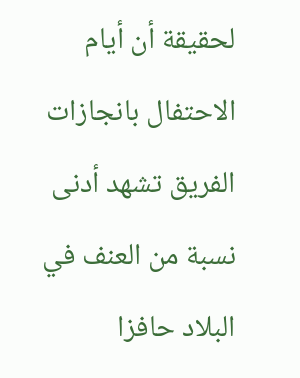لحقيقة أن أيام الاحتفال بانجازات الفريق تشهد أدنى نسبة من العنف في البلاد حافزا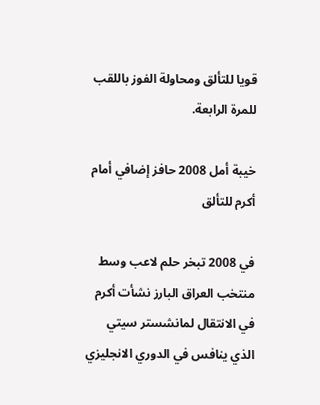قويا للتألق ومحاولة الفوز باللقب للمرة الرابعة.

خيبة أمل 2008 حافز إضافي أمام أكرم للتألق

في 2008 تبخر حلم لاعب وسط منتخب العراق البارز نشأت أكرم في الانتقال لمانشستر سيتي الذي ينافس في الدوري الانجليزي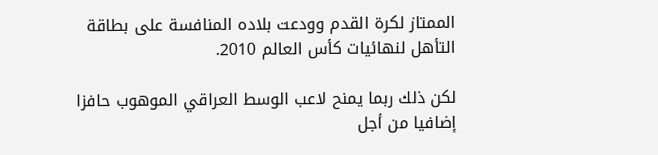الممتاز لكرة القدم وودعت بلاده المنافسة على بطاقة التأهل لنهائيات كأس العالم 2010.

لكن ذلك ربما يمنح لاعب الوسط العراقي الموهوب حافزا إضافيا من أجل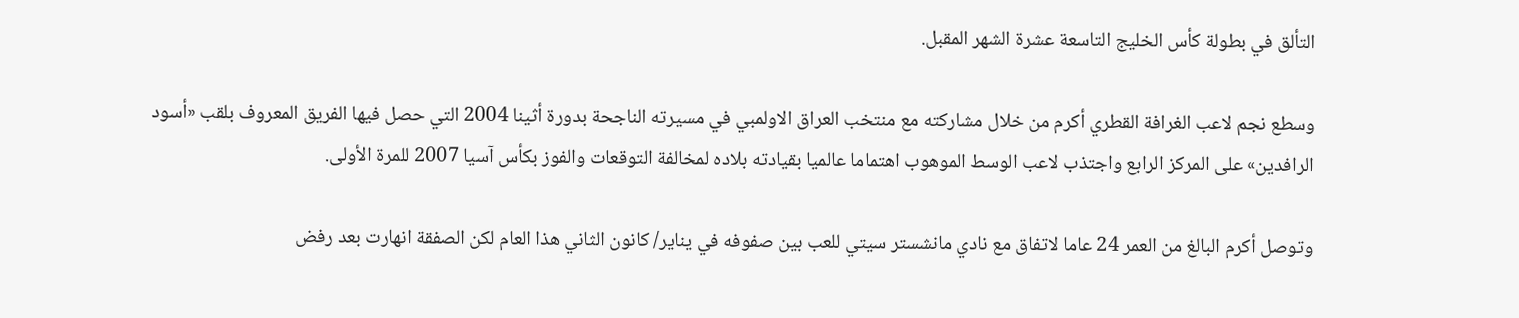التألق في بطولة كأس الخليج التاسعة عشرة الشهر المقبل.

وسطع نجم لاعب الغرافة القطري أكرم من خلال مشاركته مع منتخب العراق الاولمبي في مسيرته الناجحة بدورة أثينا 2004 التي حصل فيها الفريق المعروف بلقب «أسود الرافدين» على المركز الرابع واجتذب لاعب الوسط الموهوب اهتماما عالميا بقيادته بلاده لمخالفة التوقعات والفوز بكأس آسيا 2007 للمرة الأولى.

وتوصل أكرم البالغ من العمر 24 عاما لاتفاق مع نادي مانشستر سيتي للعب بين صفوفه في يناير/ كانون الثاني هذا العام لكن الصفقة انهارت بعد رفض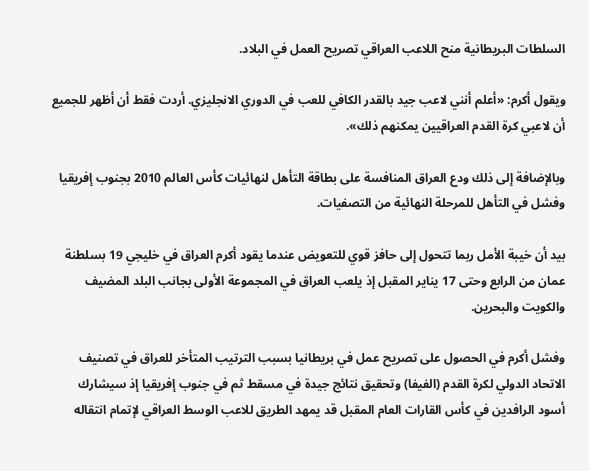السلطات البريطانية منح اللاعب العراقي تصريح العمل في البلاد.

ويقول أكرم: «أعلم أنني لاعب جيد بالقدر الكافي للعب في الدوري الانجليزي. أردت فقط أن أظهر للجميع أن لاعبي كرة القدم العراقيين يمكنهم ذلك».

وبالإضافة إلى ذلك ودع العراق المنافسة على بطاقة التأهل لنهائيات كأس العالم 2010 بجنوب إفريقيا وفشل في التأهل للمرحلة النهائية من التصفيات.

بيد أن خيبة الأمل ربما تتحول إلى حافز قوي للتعويض عندما يقود أكرم العراق في خليجي 19 بسلطنة عمان من الرابع وحتى 17 يناير المقبل إذ يلعب العراق في المجموعة الأولى بجانب البلد المضيف والكويت والبحرين.

وفشل أكرم في الحصول على تصريح عمل في بريطانيا بسبب الترتيب المتأخر للعراق في تصنيف الاتحاد الدولي لكرة القدم (الفيفا) وتحقيق نتائج جيدة في مسقط ثم في جنوب إفريقيا إذ سيشارك أسود الرافدين في كأس القارات العام المقبل قد يمهد الطريق للاعب الوسط العراقي لإتمام انتقاله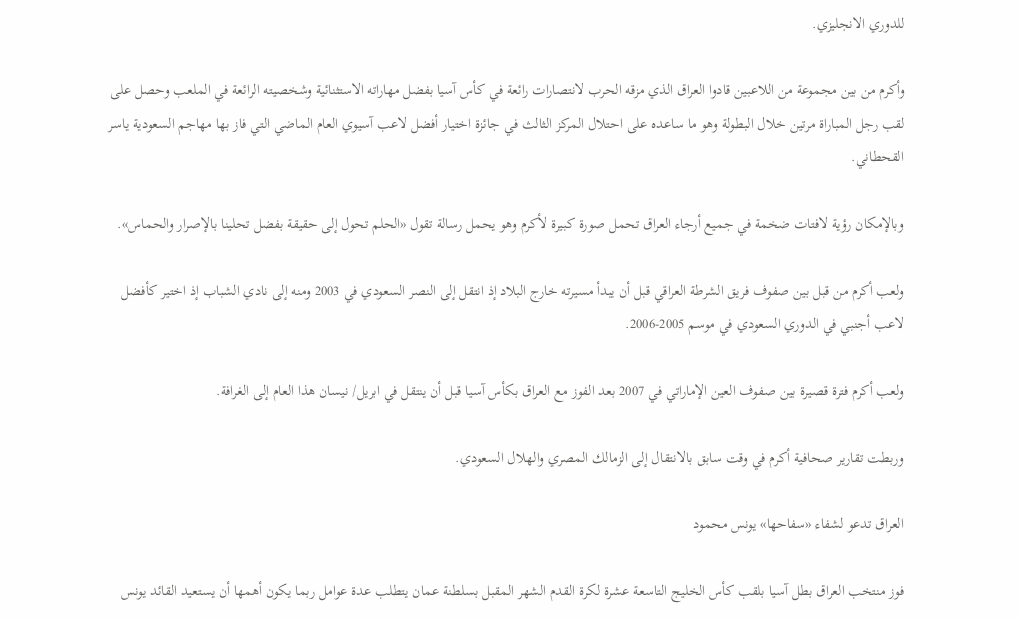للدوري الانجليزي.

وأكرم من بين مجموعة من اللاعبين قادوا العراق الذي مزقه الحرب لانتصارات رائعة في كأس آسيا بفضل مهاراته الاستثنائية وشخصيته الرائعة في الملعب وحصل على لقب رجل المباراة مرتين خلال البطولة وهو ما ساعده على احتلال المركز الثالث في جائزة اختيار أفضل لاعب آسيوي العام الماضي التي فاز بها مهاجم السعودية ياسر القحطاني.

وبالإمكان رؤية لافتات ضخمة في جميع أرجاء العراق تحمل صورة كبيرة لأكرم وهو يحمل رسالة تقول «الحلم تحول إلى حقيقة بفضل تحلينا بالإصرار والحماس».

ولعب أكرم من قبل بين صفوف فريق الشرطة العراقي قبل أن يبدأ مسيرته خارج البلاد إذ انتقل إلى النصر السعودي في 2003 ومنه إلى نادي الشباب إذ اختير كأفضل لاعب أجنبي في الدوري السعودي في موسم 2005-2006.

ولعب أكرم فترة قصيرة بين صفوف العين الإماراتي في 2007 بعد الفوز مع العراق بكأس آسيا قبل أن ينتقل في ابريل/ نيسان هذا العام إلى الغرافة.

وربطت تقارير صحافية أكرم في وقت سابق بالانتقال إلى الزمالك المصري والهلال السعودي.

العراق تدعو لشفاء «سفاحها» يونس محمود

فوز منتخب العراق بطل آسيا بلقب كأس الخليج التاسعة عشرة لكرة القدم الشهر المقبل بسلطنة عمان يتطلب عدة عوامل ربما يكون أهمها أن يستعيد القائد يونس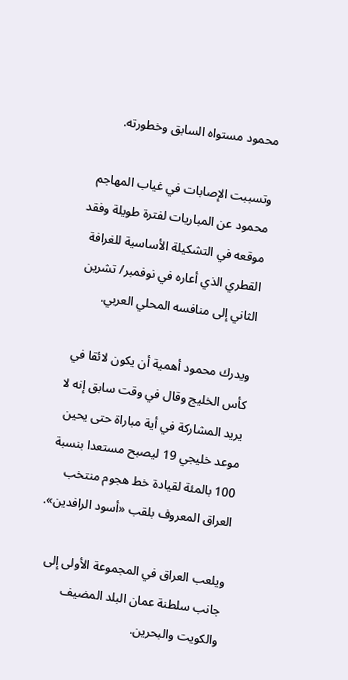محمود مستواه السابق وخطورته.

وتسببت الإصابات في غياب المهاجم محمود عن المباريات لفترة طويلة وفقد موقعه في التشكيلة الأساسية للغرافة القطري الذي أعاره في نوفمبر/ تشرين الثاني إلى منافسه المحلي العربي.

ويدرك محمود أهمية أن يكون لائقا في كأس الخليج وقال في وقت سابق إنه لا يريد المشاركة في أية مباراة حتى يحين موعد خليجي 19 ليصبح مستعدا بنسبة 100 بالمئة لقيادة خط هجوم منتخب العراق المعروف بلقب «أسود الرافدين».

ويلعب العراق في المجموعة الأولى إلى جانب سلطنة عمان البلد المضيف والكويت والبحرين.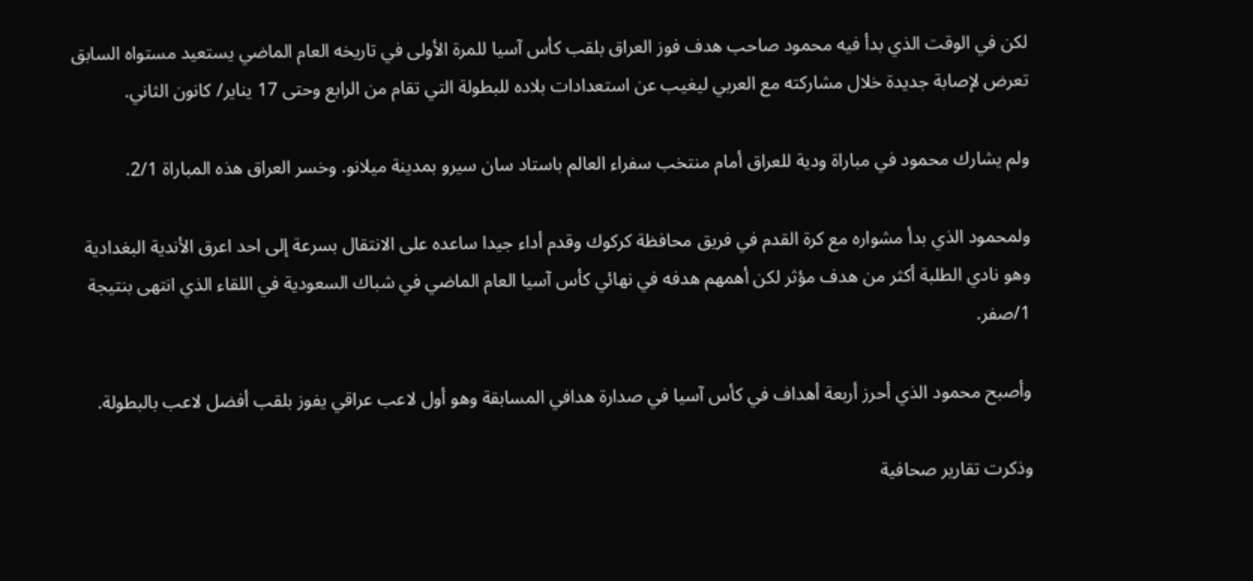لكن في الوقت الذي بدأ فيه محمود صاحب هدف فوز العراق بلقب كأس آسيا للمرة الأولى في تاريخه العام الماضي يستعيد مستواه السابق تعرض لإصابة جديدة خلال مشاركته مع العربي ليغيب عن استعدادات بلاده للبطولة التي تقام من الرابع وحتى 17 يناير/ كانون الثاني.

ولم يشارك محمود في مباراة ودية للعراق أمام منتخب سفراء العالم باستاد سان سيرو بمدينة ميلانو. وخسر العراق هذه المباراة 2/1.

ولمحمود الذي بدأ مشواره مع كرة القدم في فريق محافظة كركوك وقدم أداء جيدا ساعده على الانتقال بسرعة إلى احد اعرق الأندية البغدادية وهو نادي الطلبة أكثر من هدف مؤثر لكن أهمهم هدفه في نهائي كأس آسيا العام الماضي في شباك السعودية في اللقاء الذي انتهى بنتيجة 1/صفر.

وأصبح محمود الذي أحرز أربعة أهداف في كأس آسيا في صدارة هدافي المسابقة وهو أول لاعب عراقي يفوز بلقب أفضل لاعب بالبطولة.

وذكرت تقارير صحافية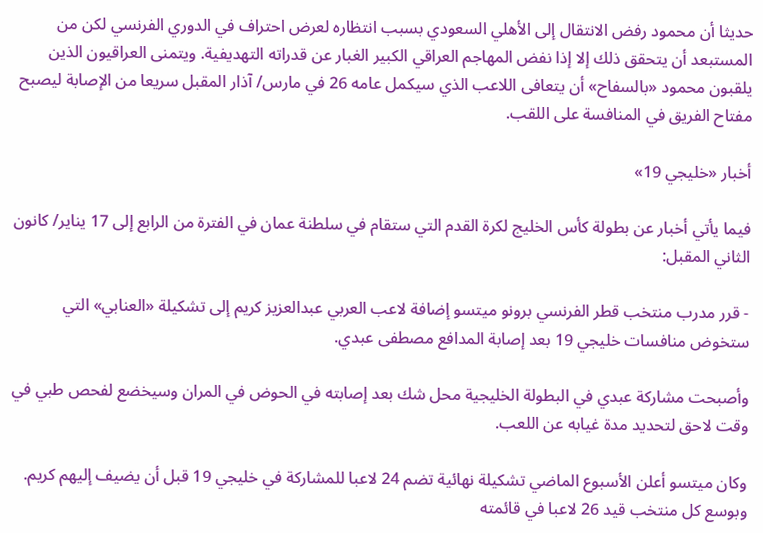حديثا أن محمود رفض الانتقال إلى الأهلي السعودي بسبب انتظاره لعرض احتراف في الدوري الفرنسي لكن من المستبعد أن يتحقق ذلك إلا إذا نفض المهاجم العراقي الكبير الغبار عن قدراته التهديفية. ويتمنى العراقيون الذين يلقبون محمود «بالسفاح» أن يتعافى اللاعب الذي سيكمل عامه 26 في مارس/ آذار المقبل سريعا من الإصابة ليصبح مفتاح الفريق في المنافسة على اللقب.

أخبار «خليجي 19»

فيما يأتي أخبار عن بطولة كأس الخليج لكرة القدم التي ستقام في سلطنة عمان في الفترة من الرابع إلى 17 يناير/ كانون الثاني المقبل:

- قرر مدرب منتخب قطر الفرنسي برونو ميتسو إضافة لاعب العربي عبدالعزيز كريم إلى تشكيلة «العنابي» التي ستخوض منافسات خليجي 19 بعد إصابة المدافع مصطفى عبدي.

وأصبحت مشاركة عبدي في البطولة الخليجية محل شك بعد إصابته في الحوض في المران وسيخضع لفحص طبي في وقت لاحق لتحديد مدة غيابه عن اللعب.

وكان ميتسو أعلن الأسبوع الماضي تشكيلة نهائية تضم 24 لاعبا للمشاركة في خليجي 19 قبل أن يضيف إليهم كريم. وبوسع كل منتخب قيد 26 لاعبا في قائمته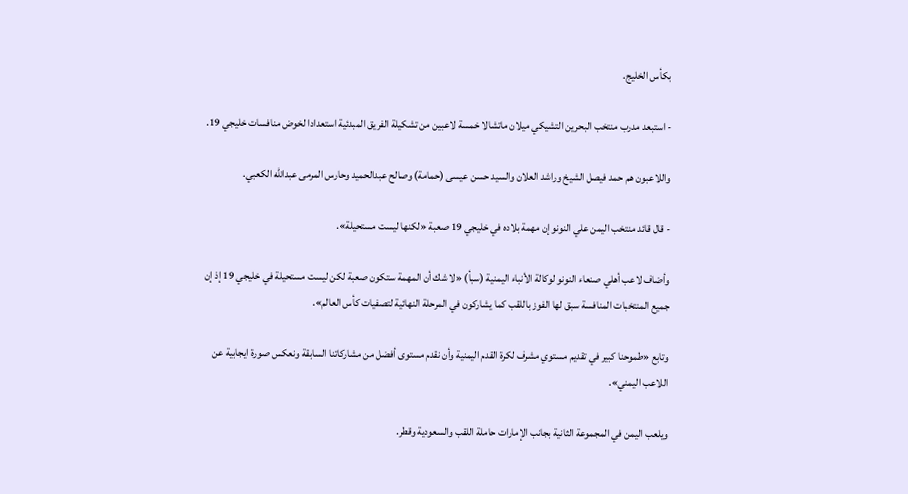بكأس الخليج.

- استبعد مدرب منتخب البحرين التشيكي ميلان ماتشالا خمسة لاعبين من تشكيلة الفريق المبدئية استعدادا لخوض منافسات خليجي 19.

واللاعبون هم حمد فيصل الشيخ وراشد العلان والسيد حسن عيسى (حمامة) وصالح عبدالحميد وحارس المرمى عبدالله الكعبي.

- قال قائد منتخب اليمن علي النونو إن مهمة بلاده في خليجي 19 صعبة «لكنها ليست مستحيلة».

وأضاف لاعب أهلي صنعاء النونو لوكالة الأنباء اليمنية (سبأ) «لا شك أن المهمة ستكون صعبة لكن ليست مستحيلة في خليجي 19 إذ إن جميع المنتخبات المنافسة سبق لها الفوز باللقب كما يشاركون في المرحلة النهائية لتصفيات كأس العالم».

وتابع «طموحنا كبير في تقديم مستوي مشرف لكرة القدم اليمنية وأن نقدم مستوى أفضل من مشاركاتنا السابقة ونعكس صورة ايجابية عن اللاعب اليمني».

ويلعب اليمن في المجموعة الثانية بجانب الإمارات حاملة اللقب والسعودية وقطر.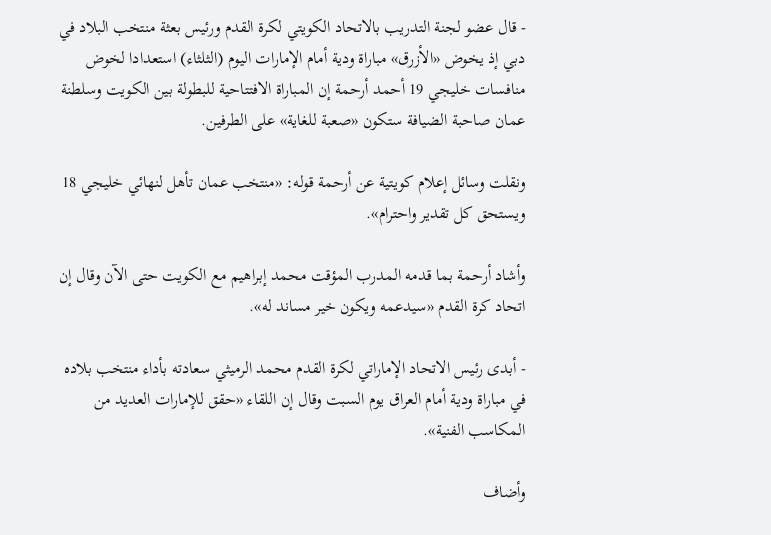- قال عضو لجنة التدريب بالاتحاد الكويتي لكرة القدم ورئيس بعثة منتخب البلاد في دبي إذ يخوض «الأزرق» مباراة ودية أمام الإمارات اليوم (الثلثاء) استعدادا لخوض منافسات خليجي 19 أحمد أرحمة إن المباراة الافتتاحية للبطولة بين الكويت وسلطنة عمان صاحبة الضيافة ستكون «صعبة للغاية» على الطرفين.

ونقلت وسائل إعلام كويتية عن أرحمة قوله: «منتخب عمان تأهل لنهائي خليجي 18 ويستحق كل تقدير واحترام».

وأشاد أرحمة بما قدمه المدرب المؤقت محمد إبراهيم مع الكويت حتى الآن وقال إن اتحاد كرة القدم «سيدعمه ويكون خير مساند له».

- أبدى رئيس الاتحاد الإماراتي لكرة القدم محمد الرميثي سعادته بأداء منتخب بلاده في مباراة ودية أمام العراق يوم السبت وقال إن اللقاء «حقق للإمارات العديد من المكاسب الفنية».

وأضاف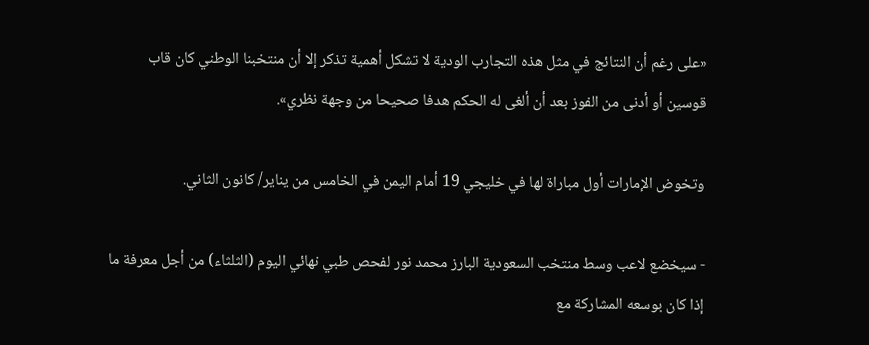«على رغم أن النتائج في مثل هذه التجارب الودية لا تشكل أهمية تذكر إلا أن منتخبنا الوطني كان قاب قوسين أو أدنى من الفوز بعد أن ألغى له الحكم هدفا صحيحا من وجهة نظري».

وتخوض الإمارات أول مباراة لها في خليجي 19 أمام اليمن في الخامس من يناير/ كانون الثاني.

- سيخضع لاعب وسط منتخب السعودية البارز محمد نور لفحص طبي نهائي اليوم (الثلثاء) من أجل معرفة ما إذا كان بوسعه المشاركة مع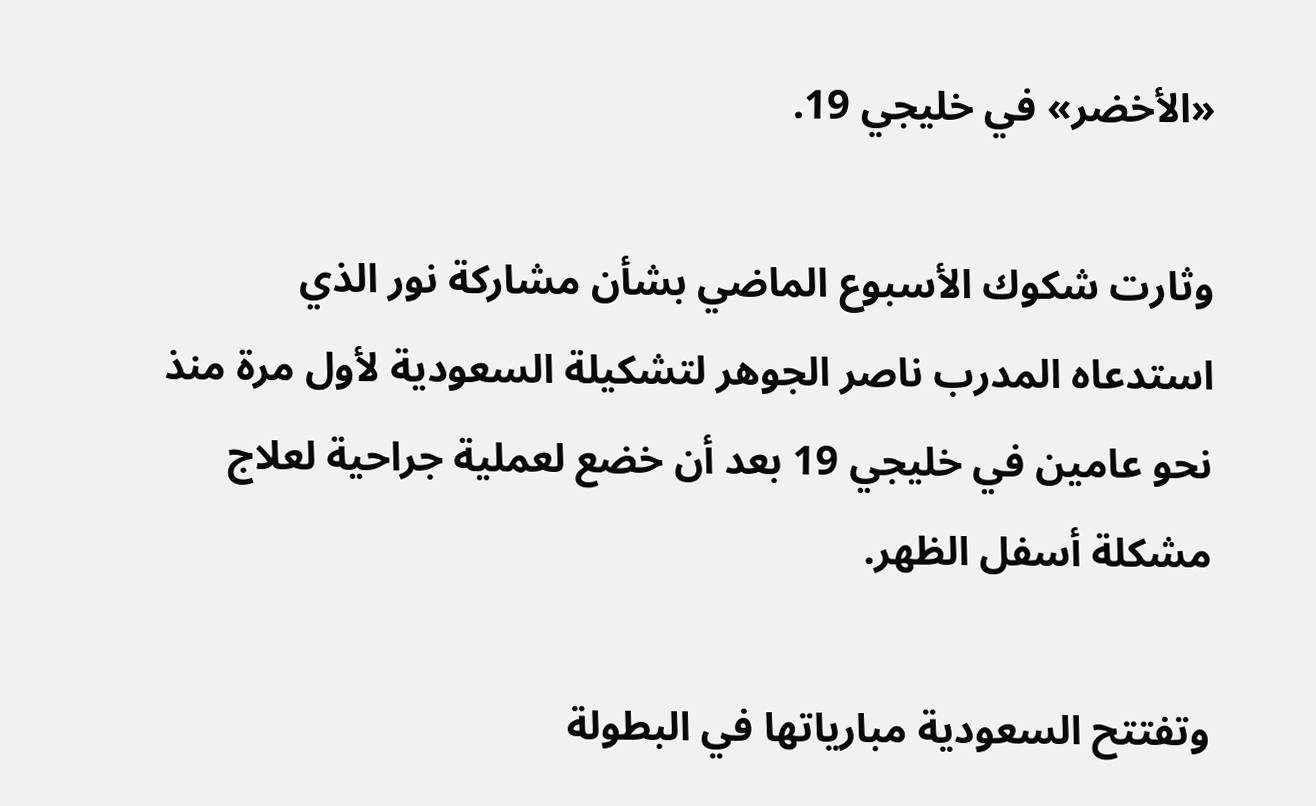«الأخضر» في خليجي 19.

وثارت شكوك الأسبوع الماضي بشأن مشاركة نور الذي استدعاه المدرب ناصر الجوهر لتشكيلة السعودية لأول مرة منذ نحو عامين في خليجي 19 بعد أن خضع لعملية جراحية لعلاج مشكلة أسفل الظهر.

وتفتتح السعودية مبارياتها في البطولة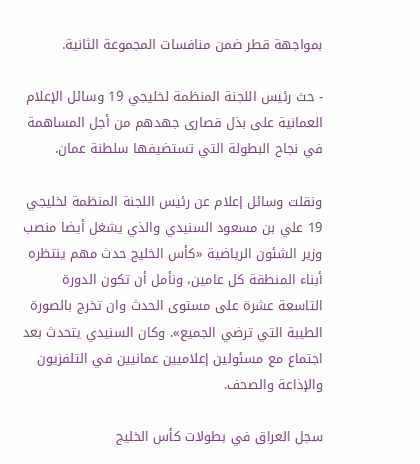بمواجهة قطر ضمن منافسات المجموعة الثانية.

- حث رئيس اللجنة المنظمة لخليجي 19 وسائل الإعلام العمانية على بذل قصارى جهدهم من أجل المساهمة في نجاح البطولة التي تستضيفها سلطنة عمان.

ونقلت وسائل إعلام عن رئيس اللجنة المنظمة لخليجي 19 علي بن مسعود السنيدي والذي يشغل أيضا منصب وزير الشئون الرياضية «كأس الخليج حدث مهم ينتظره أبناء المنطقة كل عامين، ونأمل أن تكون الدورة التاسعة عشرة على مستوى الحدث وان تخرج بالصورة الطيبة التي ترضي الجميع». وكان السنيدي يتحدث بعد اجتماع مع مسئولين إعلاميين عمانيين في التلفزيون والإذاعة والصحف.

سجل العراق في بطولات كأس الخليج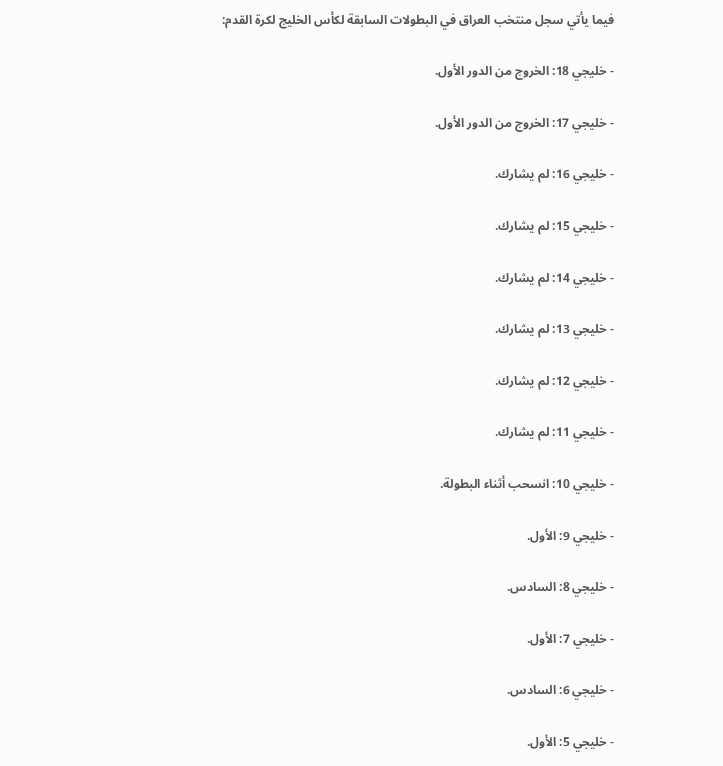فيما يأتي سجل منتخب العراق في البطولات السابقة لكأس الخليج لكرة القدم:

- خليجي 18: الخروج من الدور الأول.

- خليجي 17: الخروج من الدور الأول.

- خليجي 16: لم يشارك.

- خليجي 15: لم يشارك.

- خليجي 14: لم يشارك.

- خليجي 13: لم يشارك.

- خليجي 12: لم يشارك.

- خليجي 11: لم يشارك.

- خليجي 10: انسحب أثناء البطولة.

- خليجي 9: الأول.

- خليجي 8: السادس.

- خليجي 7: الأول.

- خليجي 6: السادس.

- خليجي 5: الأول.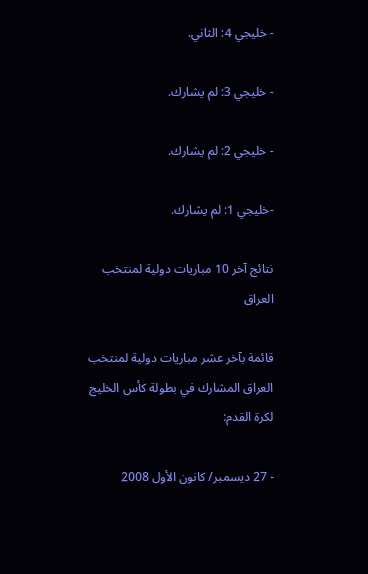- خليجي 4: الثاني.

- خليجي 3: لم يشارك.

- خليجي 2: لم يشارك.

-خليجي 1: لم يشارك.

نتائج آخر 10 مباريات دولية لمنتخب العراق

قائمة بآخر عشر مباريات دولية لمنتخب العراق المشارك في بطولة كأس الخليج لكرة القدم:

- 27 ديسمبر/ كانون الأول 2008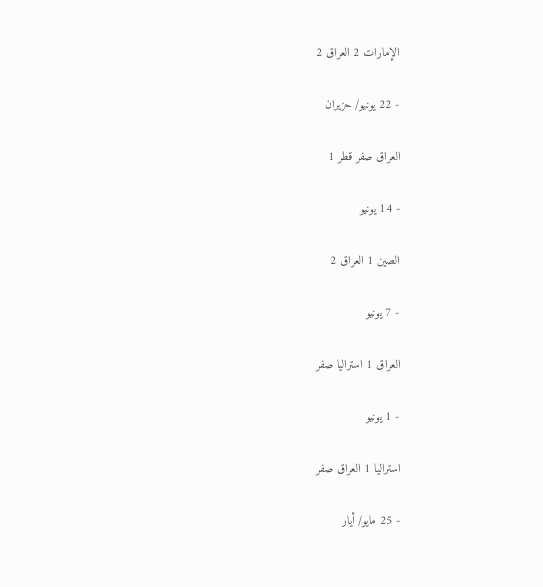الإمارات 2 العراق 2

- 22 يونيو/ حزيران

العراق صفر قطر 1

- 14 يونيو

الصين 1 العراق 2

- 7 يونيو

العراق 1 استراليا صفر

- 1 يونيو

استراليا 1 العراق صفر

- 25 مايو/ أيار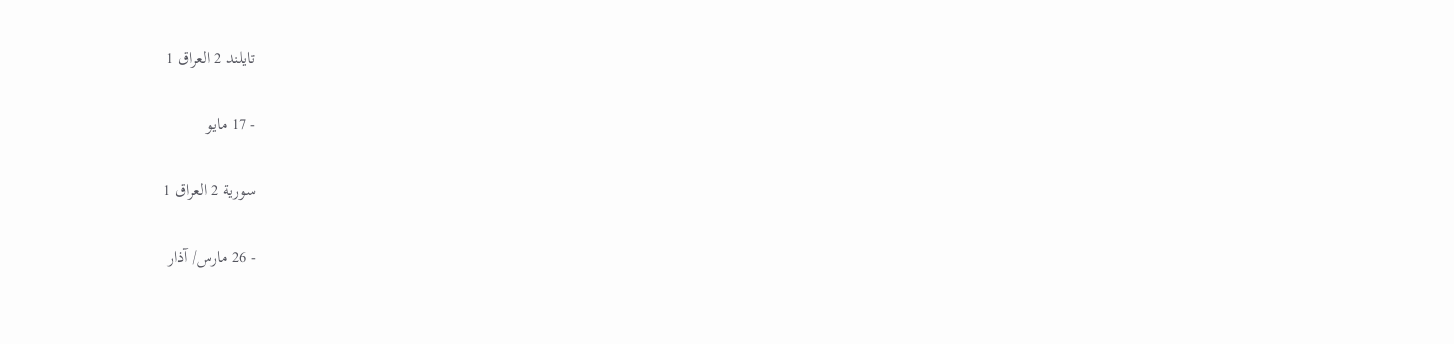تايلند 2 العراق 1

- 17 مايو

سورية 2 العراق 1

- 26 مارس/ آذار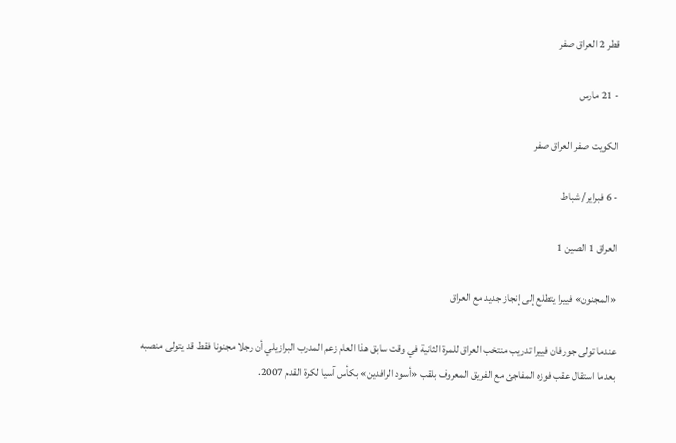قطر 2 العراق صفر

- 21 مارس

الكويت صفر العراق صفر

- 6 فبراير/ شباط

العراق 1 الصين 1

«المجنون» فييرا يتطلع إلى إنجاز جديد مع العراق

عندما تولى جورفان فييرا تدريب منتخب العراق للمرة الثانية في وقت سابق هذا العام زعم المدرب البرازيلي أن رجلا مجنونا فقط قد يتولى منصبه بعدما استقال عقب فوزه المفاجئ مع الفريق المعروف بلقب «أسود الرافدين» بكأس آسيا لكرة القدم 2007.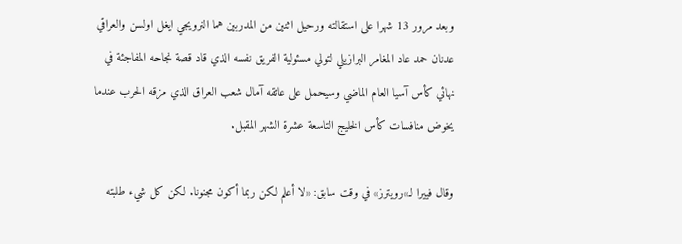وبعد مرور 13 شهرا على استقالته ورحيل اثنين من المدربين هما النرويجي ايغل اولسن والعراقي عدنان حمد عاد المغامر البرازيلي لتولي مسئولية الفريق نفسه الذي قاد قصة نجاحه المفاجئة في نهائي كأس آسيا العام الماضي وسيحمل على عاتقه آمال شعب العراق الذي مزقه الحرب عندما يخوض منافسات كأس الخليج التاسعة عشرة الشهر المقبل.

وقال فييرا لـ»رويترز» في وقت سابق: «لا أعلم لكن ربما أكون مجنونا. لكن كل شيء طلبته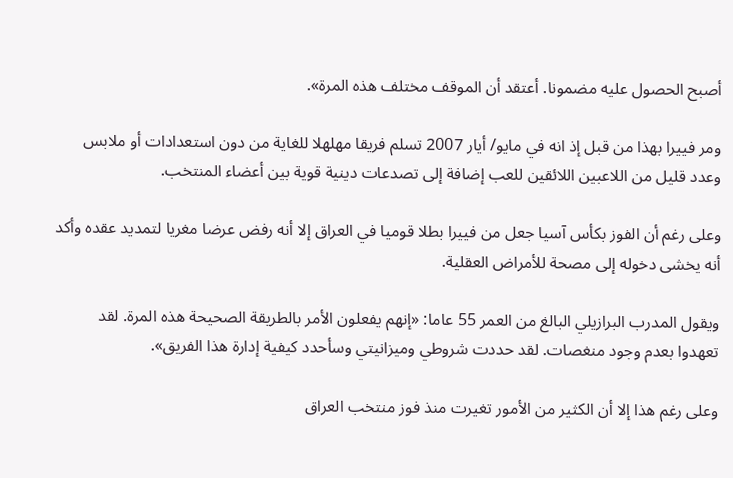أصبح الحصول عليه مضمونا. أعتقد أن الموقف مختلف هذه المرة».

ومر فييرا بهذا من قبل إذ انه في مايو/ أيار 2007 تسلم فريقا مهلهلا للغاية من دون استعدادات أو ملابس وعدد قليل من اللاعبين اللائقين للعب إضافة إلى تصدعات دينية قوية بين أعضاء المنتخب.

وعلى رغم أن الفوز بكأس آسيا جعل من فييرا بطلا قوميا في العراق إلا أنه رفض عرضا مغريا لتمديد عقده وأكد أنه يخشى دخوله إلى مصحة للأمراض العقلية.

ويقول المدرب البرازيلي البالغ من العمر 55 عاما: «إنهم يفعلون الأمر بالطريقة الصحيحة هذه المرة. لقد تعهدوا بعدم وجود منغصات. لقد حددت شروطي وميزانيتي وسأحدد كيفية إدارة هذا الفريق».

وعلى رغم هذا إلا أن الكثير من الأمور تغيرت منذ فوز منتخب العراق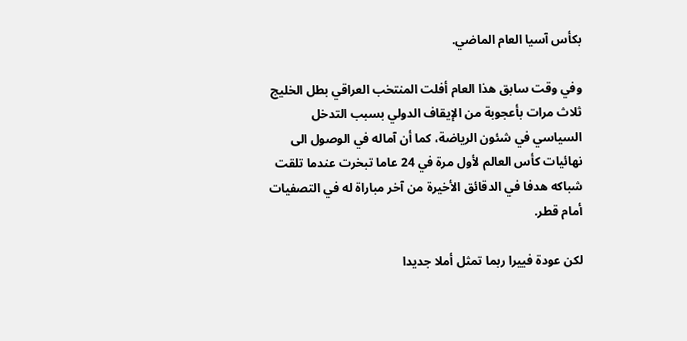بكأس آسيا العام الماضي.

وفي وقت سابق هذا العام أفلت المنتخب العراقي بطل الخليج ثلاث مرات بأعجوبة من الإيقاف الدولي بسبب التدخل السياسي في شئون الرياضة، كما أن آماله في الوصول الى نهائيات كأس العالم لأول مرة في 24 عاما تبخرت عندما تلقت شباكه هدفا في الدقائق الأخيرة من آخر مباراة له في التصفيات أمام قطر.

لكن عودة فييرا ربما تمثل أملا جديدا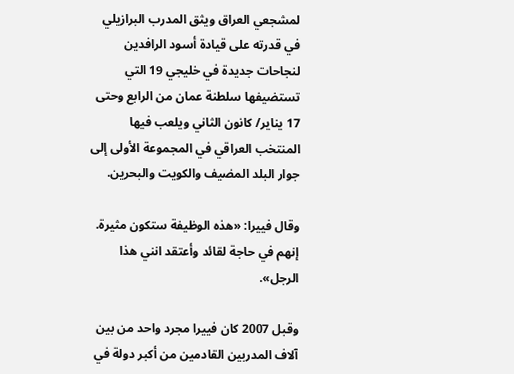لمشجعي العراق ويثق المدرب البرازيلي في قدرته على قيادة أسود الرافدين لنجاحات جديدة في خليجي 19 التي تستضيفها سلطنة عمان من الرابع وحتى 17 يناير/ كانون الثاني ويلعب فيها المنتخب العراقي في المجموعة الأولى إلى جوار البلد المضيف والكويت والبحرين.

وقال فييرا: «هذه الوظيفة ستكون مثيرة. إنهم في حاجة لقائد وأعتقد انني هذا الرجل».

وقبل 2007 كان فييرا مجرد واحد من بين آلاف المدربين القادمين من أكبر دولة في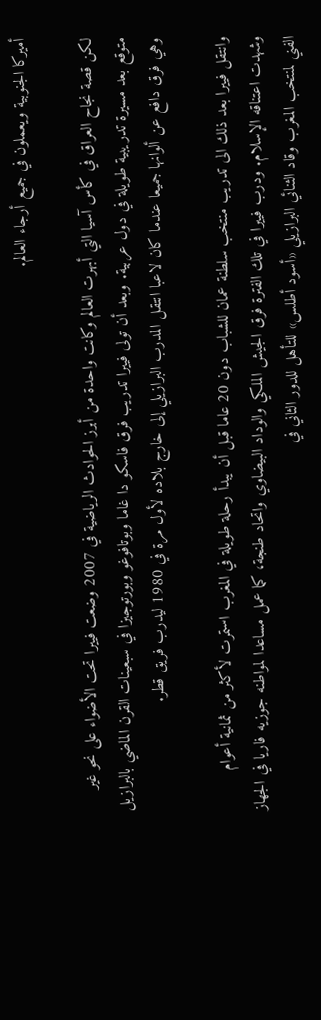أميركا الجنوبية ويعملون في جميع أرجاء العالم.

لكن قصة نجاح العراق في كأس آسيا التي أبهرت العالم وكانت واحدة من أبرز الحوادث الرياضية في 2007 وضعت فييرا تحت الأضواء على نحو غير متوقع بعد مسيرة تدريبية طويلة في دول عربية. وبعد أن تولى فييرا تدريب فرق فاسكو دا غاما وبوتافوغو وبورتوجيزا في سبعينات القرن الماضي بالبرازيل وهي فرق دافع عن ألوانها جميعا عندما كان لاعبا انتقل المدرب البرازيلي إلى خارج بلاده لأول مرة في 1980 ليدرب فريق قطر.

وانتقل فييرا بعد ذلك الى تدريب منتخب سلطنة عمان للشباب دون 20 عاما قبل أن يبدأ رحلة طويلة في المغرب استمرت لأكثر من ثمانية أعوام وشهدت اعتناقه الإسلام. ودرب فييرا في تلك الفترة فرق الجيش الملكي والوداد البيضاوي واتحاد طنجة، كما عمل مساعدا لمواطنه جوزيه فاريا في الجهاز الفني لمنتخب المغرب وقاد الثنائي البرازيلي «أسود أطلس» للتأهل للدور الثاني في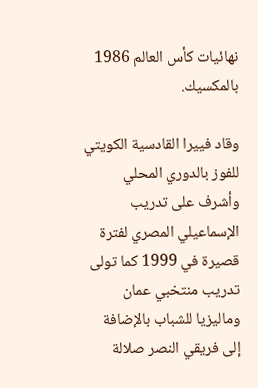نهائيات كأس العالم 1986 بالمكسيك.

وقاد فييرا القادسية الكويتي للفوز بالدوري المحلي وأشرف على تدريب الإسماعيلي المصري لفترة قصيرة في 1999 كما تولى تدريب منتخبي عمان وماليزيا للشباب بالإضافة إلى فريقي النصر صلالة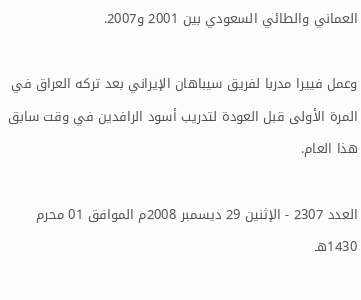العماني والطائي السعودي بين 2001 و2007.

وعمل فييرا مدربا لفريق سيباهان الإيراني بعد تركه العراق في المرة الأولى قبل العودة لتدريب أسود الرافدين في وقت سابق هذا العام.

العدد 2307 - الإثنين 29 ديسمبر 2008م الموافق 01 محرم 1430هـ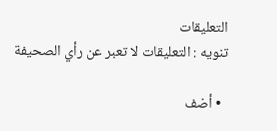التعليقات
تنويه : التعليقات لا تعبر عن رأي الصحيفة

  • أضف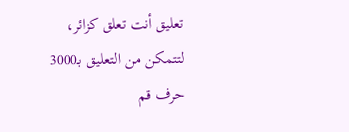تعليق أنت تعلق كزائر، لتتمكن من التعليق بـ3000 حرف قم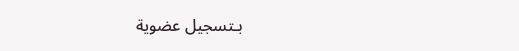بـتسجيل عضوية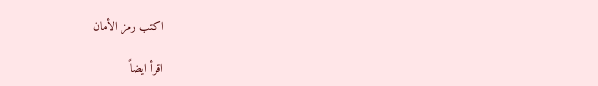اكتب رمز الأمان

اقرأ ايضاً